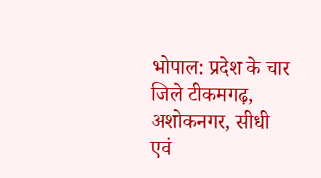भोपाल: प्रदेश के चार जिले टीकमगढ़, अशोकनगर, सीधी एवं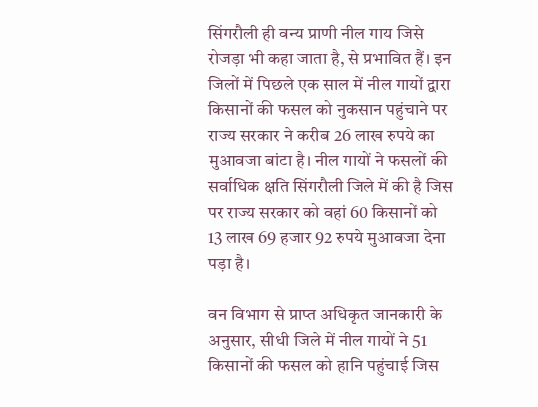सिंगरौली ही वन्य प्राणी नील गाय जिसे रोजड़ा भी कहा जाता है, से प्रभावित हैं। इन जिलों में पिछले एक साल में नील गायों द्वारा किसानों की फसल को नुकसान पहुंचाने पर राज्य सरकार ने करीब 26 लाख रुपये का मुआवजा बांटा है। नील गायों ने फसलों की सर्वाधिक क्षति सिंगरौली जिले में की है जिस पर राज्य सरकार को वहां 60 किसानों को 13 लाख 69 हजार 92 रुपये मुआवजा देना पड़ा है।

वन विभाग से प्राप्त अधिकृत जानकारी के अनुसार, सीधी जिले में नील गायों ने 51 किसानों की फसल को हानि पहुंचाई जिस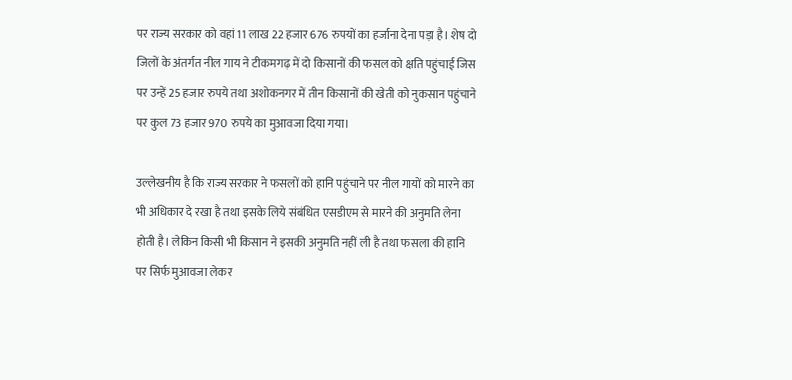पर राज्य सरकार को वहां 11 लाख 22 हजार 676 रुपयों का हर्जाना देना पड़ा है। शेष दो जिलों के अंतर्गत नील गाय ने टीकमगढ़ में दो किसानों की फसल को क्षति पहुंचाई जिस पर उन्हें 25 हजार रुपये तथा अशोकनगर में तीन किसानों की खेती को नुकसान पहुंचाने पर कुल 73 हजार 970 रुपये का मुआवजा दिया गया।

उल्लेखनीय है कि राज्य सरकार ने फसलों को हानि पहुंचाने पर नील गायों को मारने का भी अधिकार दे रखा है तथा इसके लिये संबंधित एसडीएम से मारने की अनुमति लेना होती है। लेकिन किसी भी किसान ने इसकी अनुमति नहीं ली है तथा फसला की हानि पर सिर्फ मुआवजा लेकर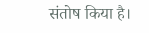संतोष किया है।